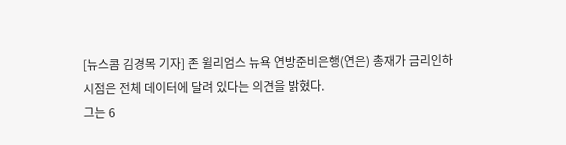[뉴스콤 김경목 기자] 존 윌리엄스 뉴욕 연방준비은행(연은) 총재가 금리인하 시점은 전체 데이터에 달려 있다는 의견을 밝혔다.
그는 6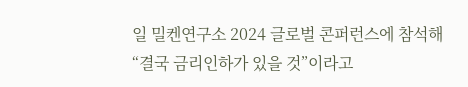일 밀켄연구소 2024 글로벌 콘퍼런스에 참석해 “결국 금리인하가 있을 것”이라고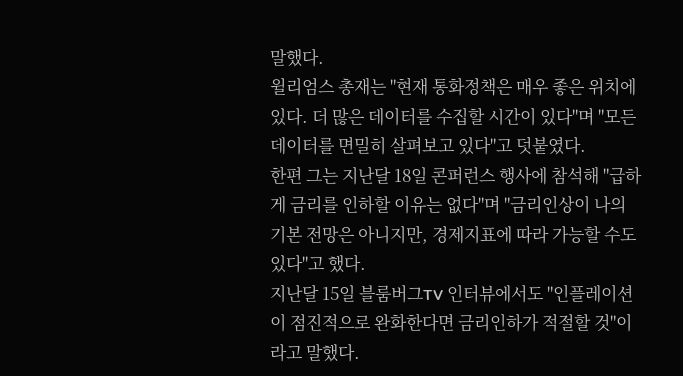말했다.
윌리엄스 총재는 "현재 통화정책은 매우 좋은 위치에 있다. 더 많은 데이터를 수집할 시간이 있다"며 "모든 데이터를 면밀히 살펴보고 있다"고 덧붙였다.
한편 그는 지난달 18일 콘퍼런스 행사에 참석해 "급하게 금리를 인하할 이유는 없다"며 "금리인상이 나의 기본 전망은 아니지만, 경제지표에 따라 가능할 수도 있다"고 했다.
지난달 15일 블룸버그TV 인터뷰에서도 "인플레이션이 점진적으로 완화한다면 금리인하가 적절할 것"이라고 말했다.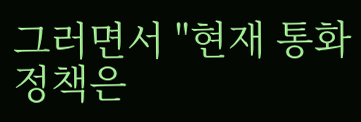그러면서 "현재 통화정책은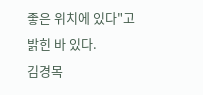좋은 위치에 있다"고 밝힌 바 있다.
김경목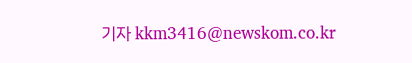기자 kkm3416@newskom.co.kr